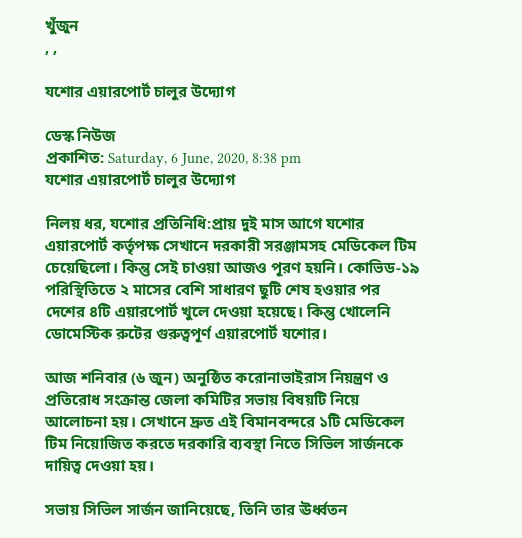খুঁজুন
, ,

যশোর এয়ারপোর্ট চালুর উদ্যোগ

ডেস্ক নিউজ
প্রকাশিত: Saturday, 6 June, 2020, 8:38 pm
যশোর এয়ারপোর্ট চালুর উদ্যোগ

নিলয় ধর, যশোর প্রতিনিধি:প্রায় দুই মাস আগে যশোর এয়ারপোর্ট কর্তৃপক্ষ সেখানে দরকারী সরঞ্জামসহ মেডিকেল টিম চেয়েছিলো। কিন্তু সেই চাওয়া আজও পূরণ হয়নি। কোভিড-১৯ পরিস্থিতিতে ২ মাসের বেশি সাধারণ ছুটি শেষ হওয়ার পর দেশের ৪টি এয়ারপোর্ট খুলে দেওয়া হয়েছে। কিন্তু খোলেনি ডোমেস্টিক রুটের গুরুত্বপূর্ণ এয়ারপোর্ট যশোর।

আজ শনিবার (৬ জুন) অনুষ্ঠিত করোনাভাইরাস নিয়ন্ত্রণ ও প্রতিরোধ সংক্রান্ত জেলা কমিটির সভায় বিষয়টি নিয়ে আলোচনা হয়। সেখানে দ্রুত এই বিমানবন্দরে ১টি মেডিকেল টিম নিয়োজিত করতে দরকারি ব্যবস্থা নিতে সিভিল সার্জনকে দায়িত্ব দেওয়া হয়।

সভায় সিভিল সার্জন জানিয়েছে, তিনি তার ঊর্ধ্বতন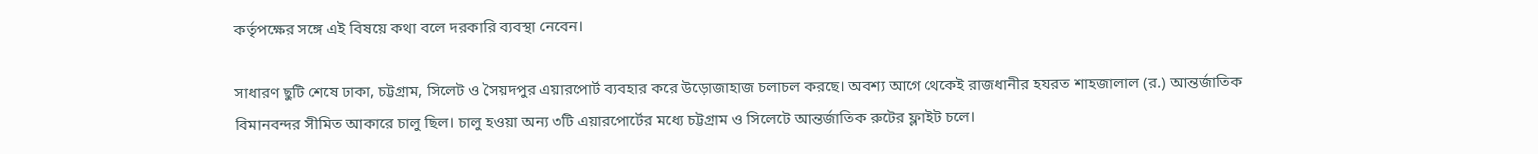কর্তৃপক্ষের সঙ্গে এই বিষয়ে কথা বলে দরকারি ব্যবস্থা নেবেন।

সাধারণ ছুটি শেষে ঢাকা, চট্টগ্রাম, সিলেট ও সৈয়দপুর এয়ারপোর্ট ব্যবহার করে উড়োজাহাজ চলাচল করছে। অবশ্য আগে থেকেই রাজধানীর হযরত শাহজালাল (র.) আন্তর্জাতিক বিমানবন্দর সীমিত আকারে চালু ছিল। চালু হওয়া অন্য ৩টি এয়ারপোর্টের মধ্যে চট্টগ্রাম ও সিলেটে আন্তর্জাতিক রুটের ফ্লাইট চলে।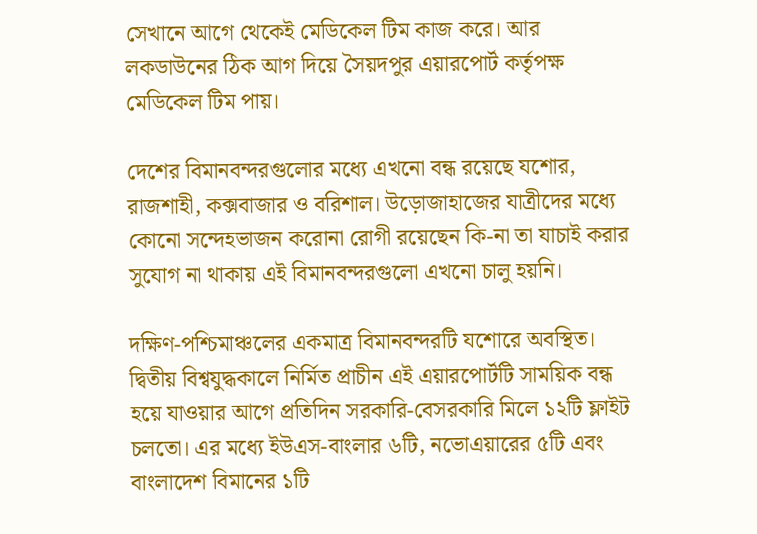সেখানে আগে থেকেই মেডিকেল টিম কাজ করে। আর লকডাউনের ঠিক আগ দিয়ে সৈয়দপুর এয়ারপোর্ট কর্তৃপক্ষ মেডিকেল টিম পায়।

দেশের বিমানবন্দরগুলোর মধ্যে এখনো বন্ধ রয়েছে যশোর, রাজশাহী, কক্সবাজার ও বরিশাল। উড়োজাহাজের যাত্রীদের মধ্যে কোনো সন্দেহভাজন করোনা রোগী রয়েছেন কি-না তা যাচাই করার সুযোগ না থাকায় এই বিমানবন্দরগুলো এখনো চালু হয়নি।

দক্ষিণ-পশ্চিমাঞ্চলের একমাত্র বিমানবন্দরটি যশোরে অবস্থিত। দ্বিতীয় বিশ্বযুদ্ধকালে নির্মিত প্রাচীন এই এয়ারপোর্টটি সাময়িক বন্ধ হয়ে যাওয়ার আগে প্রতিদিন সরকারি-বেসরকারি মিলে ১২টি ফ্লাইট চলতো। এর মধ্যে ইউএস-বাংলার ৬টি, নভোএয়ারের ৫টি এবং বাংলাদেশ বিমানের ১টি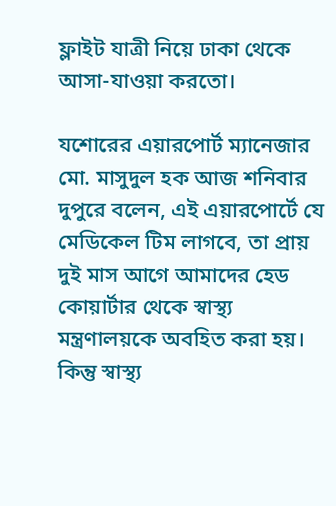ফ্লাইট যাত্রী নিয়ে ঢাকা থেকে আসা-যাওয়া করতো।

যশোরের এয়ারপোর্ট ম্যানেজার মো. মাসুদুল হক আজ শনিবার দুপুরে বলেন, এই এয়ারপোর্টে যে মেডিকেল টিম লাগবে, তা প্রায় দুই মাস আগে আমাদের হেড কোয়ার্টার থেকে স্বাস্থ্য মন্ত্রণালয়কে অবহিত করা হয়। কিন্তু স্বাস্থ্য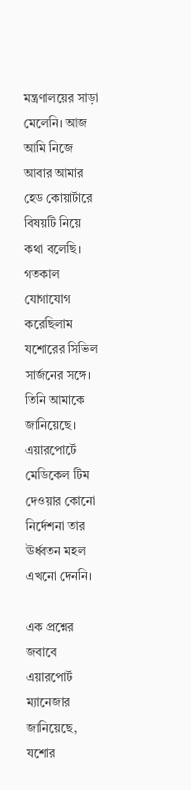মন্ত্রণালয়ের সাড়া মেলেনি। আজ আমি নিজে আবার আমার হেড কোয়ার্টারে বিষয়টি নিয়ে কথা বলেছি। গতকাল যোগাযোগ করেছিলাম যশোরের সিভিল সার্জনের সঙ্গে। তিনি আমাকে জানিয়েছে। এয়ারপোর্টে মেডিকেল টিম দেওয়ার কোনো নির্দেশনা তার ঊর্ধ্বতন মহল এখনো দেননি।

এক প্রশ্নের জবাবে এয়ারপোর্ট ম্যানেজার জানিয়েছে, যশোর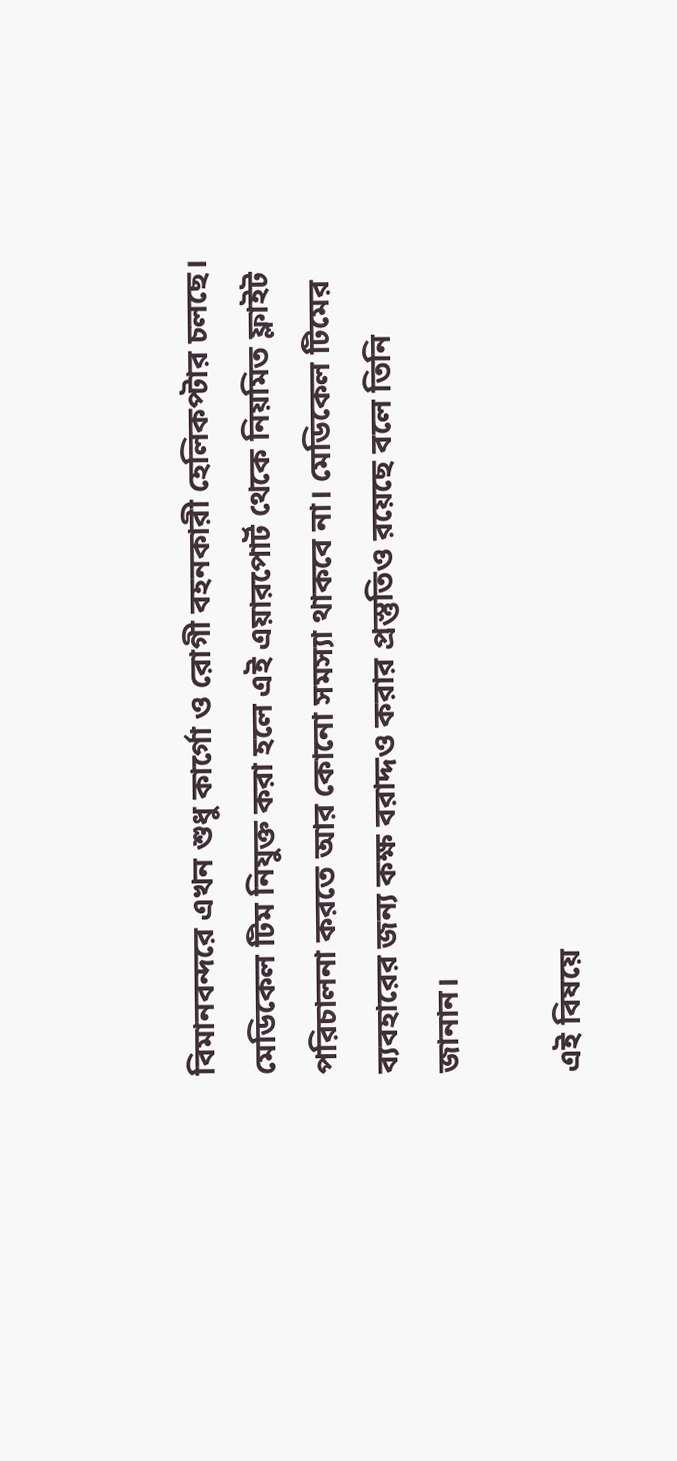বিমানবন্দরে এখন শুধু কার্গো ও রোগী বহনকারী হেলিকপ্টার চলছে। মেডিকেল টিম নিযুক্ত করা হলে এই এয়ারপোর্ট থেকে নিয়মিত ফ্লাইট পরিচালনা করতে আর কোনো সমস্যা থাকবে না। মেডিকেল টিমের ব্যবহারের জন্য কক্ষ বরাদ্দও করার প্রস্তুতিও রয়েছে বলে তিনি জানান।

এই বিষয়ে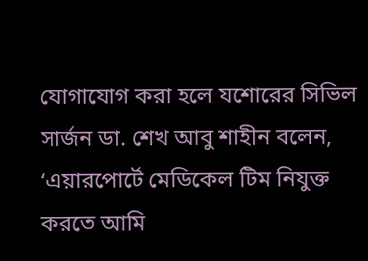যোগাযোগ করা হলে যশোরের সিভিল সার্জন ডা. শেখ আবু শাহীন বলেন, ‘এয়ারপোর্টে মেডিকেল টিম নিযুক্ত করতে আমি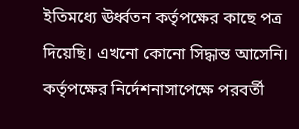ইতিমধ্যে ঊর্ধ্বতন কর্তৃপক্ষের কাছে পত্র দিয়েছি। এখনো কোনো সিদ্ধান্ত আসেনি। কর্তৃপক্ষের নির্দেশনাসাপেক্ষে পরবর্তী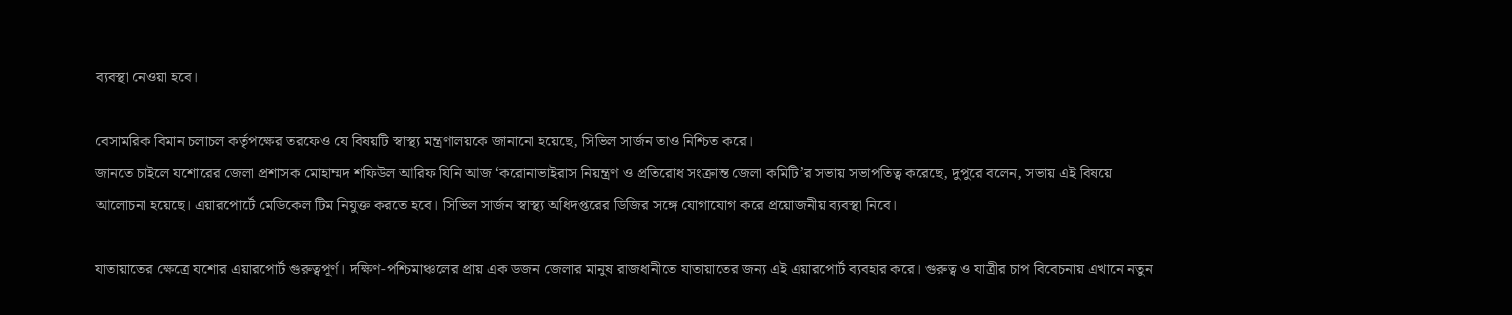ব্যবস্থা নেওয়া হবে।

বেসামরিক বিমান চলাচল কর্তৃপক্ষের তরফেও যে বিষয়টি স্বাস্থ্য মন্ত্রণালয়কে জানানো হয়েছে, সিভিল সার্জন তাও নিশ্চিত করে।
জানতে চাইলে যশোরের জেলা প্রশাসক মোহাম্মদ শফিউল আরিফ যিনি আজ ‘করোনাভাইরাস নিয়ন্ত্রণ ও প্রতিরোধ সংক্রান্ত জেলা কমিটি’র সভায় সভাপতিত্ব করেছে, দুপুরে বলেন, সভায় এই বিষয়ে আলোচনা হয়েছে। এয়ারপোর্টে মেডিকেল টিম নিযুক্ত করতে হবে। সিভিল সার্জন স্বাস্থ্য অধিদপ্তরের ডিজির সঙ্গে যোগাযোগ করে প্রয়োজনীয় ব্যবস্থা নিবে।

যাতায়াতের ক্ষেত্রে যশোর এয়ারপোর্ট গুরুত্বপূর্ণ। দক্ষিণ-পশ্চিমাঞ্চলের প্রায় এক ডজন জেলার মানুষ রাজধানীতে যাতায়াতের জন্য এই এয়ারপোর্ট ব্যবহার করে। গুরুত্ব ও যাত্রীর চাপ বিবেচনায় এখানে নতুন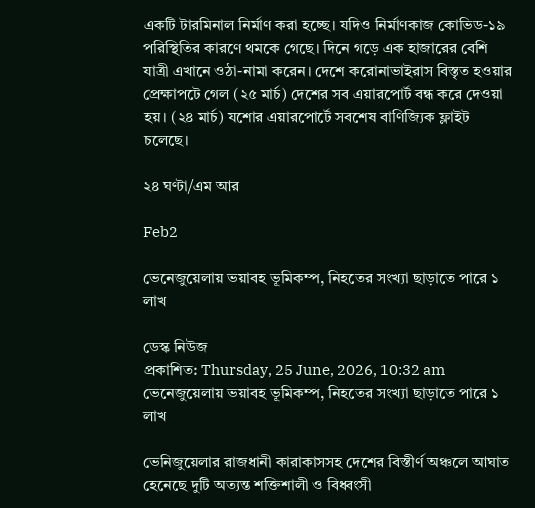একটি টারমিনাল নির্মাণ করা হচ্ছে। যদিও নির্মাণকাজ কোভিড-১৯ পরিস্থিতির কারণে থমকে গেছে। দিনে গড়ে এক হাজারের বেশি যাত্রী এখানে ওঠা-নামা করেন। দেশে করোনাভাইরাস বিস্তৃত হওয়ার প্রেক্ষাপটে গেল (২৫ মার্চ) দেশের সব এয়ারপোর্ট বন্ধ করে দেওয়া হয়। (২৪ মার্চ) যশোর এয়ারপোর্টে সবশেষ বাণিজ্যিক ফ্লাইট চলেছে।

২৪ ঘণ্টা/এম আর

Feb2

ভেনেজুয়েলায় ভয়াবহ ভূমিকম্প, নিহতের সংখ্যা ছাড়াতে পারে ১ লাখ

ডেস্ক নিউজ
প্রকাশিত: Thursday, 25 June, 2026, 10:32 am
ভেনেজুয়েলায় ভয়াবহ ভূমিকম্প, নিহতের সংখ্যা ছাড়াতে পারে ১ লাখ

ভেনিজুয়েলার রাজধানী কারাকাসসহ দেশের বিস্তীর্ণ অঞ্চলে আঘাত হেনেছে দুটি অত্যন্ত শক্তিশালী ও বিধ্বংসী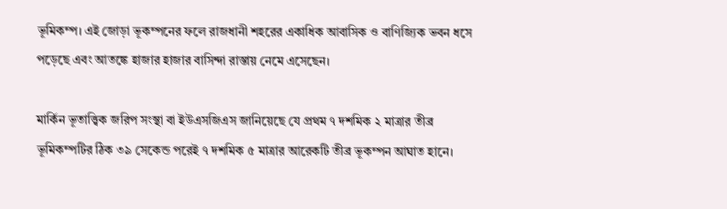ভূমিকম্প। এই জোড়া ভূকম্পনের ফলে রাজধানী শহরের একাধিক আবাসিক ও বাণিজ্যিক ভবন ধসে পড়েছে এবং আতঙ্কে হাজার হাজার বাসিন্দা রাস্তায় নেমে এসেছেন।

মার্কিন ভূতাত্ত্বিক জরিপ সংস্থা বা ইউএসজিএস জানিয়েছে যে প্রথম ৭ দশমিক ২ মাত্রার তীব্র ভূমিকম্পটির ঠিক ৩৯ সেকেন্ড পরেই ৭ দশমিক ৫ মাত্রার আরেকটি তীব্র ভূকম্পন আঘাত হানে।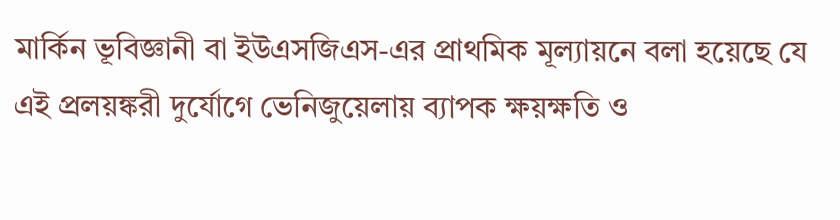মার্কিন ভূবিজ্ঞানী বা ইউএসজিএস-এর প্রাথমিক মূল্যায়নে বলা হয়েছে যে এই প্রলয়ঙ্করী দুর্যোগে ভেনিজুয়েলায় ব্যাপক ক্ষয়ক্ষতি ও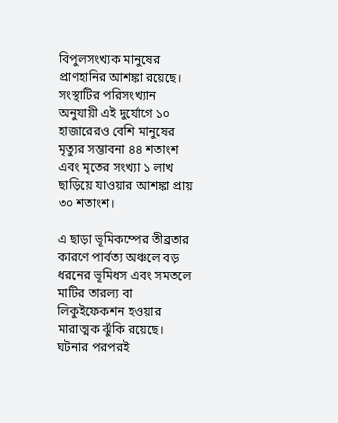বিপুলসংখ্যক মানুষের প্রাণহানির আশঙ্কা রয়েছে। সংস্থাটির পরিসংখ্যান অনুযায়ী এই দুর্যোগে ১০ হাজারেরও বেশি মানুষের মৃত্যুর সম্ভাবনা ৪৪ শতাংশ এবং মৃতের সংখ্যা ১ লাখ ছাড়িয়ে যাওয়ার আশঙ্কা প্রায় ৩০ শতাংশ।

এ ছাড়া ভূমিকম্পের তীব্রতার কারণে পার্বত্য অঞ্চলে বড় ধরনের ভূমিধস এবং সমতলে মাটির তারল্য বা লিকুইফেকশন হওয়ার মারাত্মক ঝুঁকি রয়েছে। ঘটনার পরপরই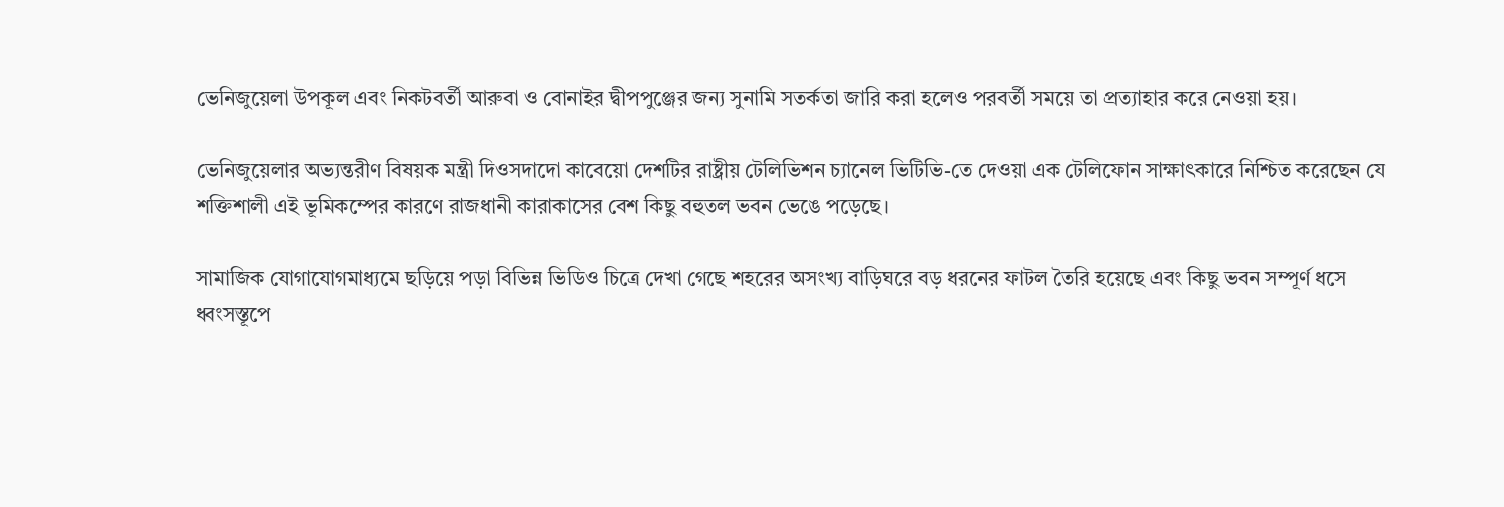ভেনিজুয়েলা উপকূল এবং নিকটবর্তী আরুবা ও বোনাইর দ্বীপপুঞ্জের জন্য সুনামি সতর্কতা জারি করা হলেও পরবর্তী সময়ে তা প্রত্যাহার করে নেওয়া হয়।

ভেনিজুয়েলার অভ্যন্তরীণ বিষয়ক মন্ত্রী দিওসদাদো কাবেয়ো দেশটির রাষ্ট্রীয় টেলিভিশন চ্যানেল ভিটিভি-তে দেওয়া এক টেলিফোন সাক্ষাৎকারে নিশ্চিত করেছেন যে শক্তিশালী এই ভূমিকম্পের কারণে রাজধানী কারাকাসের বেশ কিছু বহুতল ভবন ভেঙে পড়েছে।

সামাজিক যোগাযোগমাধ্যমে ছড়িয়ে পড়া বিভিন্ন ভিডিও চিত্রে দেখা গেছে শহরের অসংখ্য বাড়িঘরে বড় ধরনের ফাটল তৈরি হয়েছে এবং কিছু ভবন সম্পূর্ণ ধসে ধ্বংসস্তূপে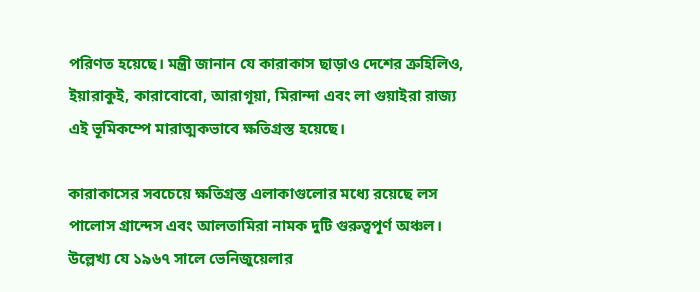পরিণত হয়েছে। মন্ত্রী জানান যে কারাকাস ছাড়াও দেশের ত্রুহিলিও, ইয়ারাকুই, কারাবোবো, আরাগূয়া, মিরান্দা এবং লা গুয়াইরা রাজ্য এই ভূমিকম্পে মারাত্মকভাবে ক্ষতিগ্রস্ত হয়েছে।

কারাকাসের সবচেয়ে ক্ষতিগ্রস্ত এলাকাগুলোর মধ্যে রয়েছে লস পালোস গ্রান্দেস এবং আলতামিরা নামক দুটি গুরুত্বপূর্ণ অঞ্চল। উল্লেখ্য যে ১৯৬৭ সালে ভেনিজুয়েলার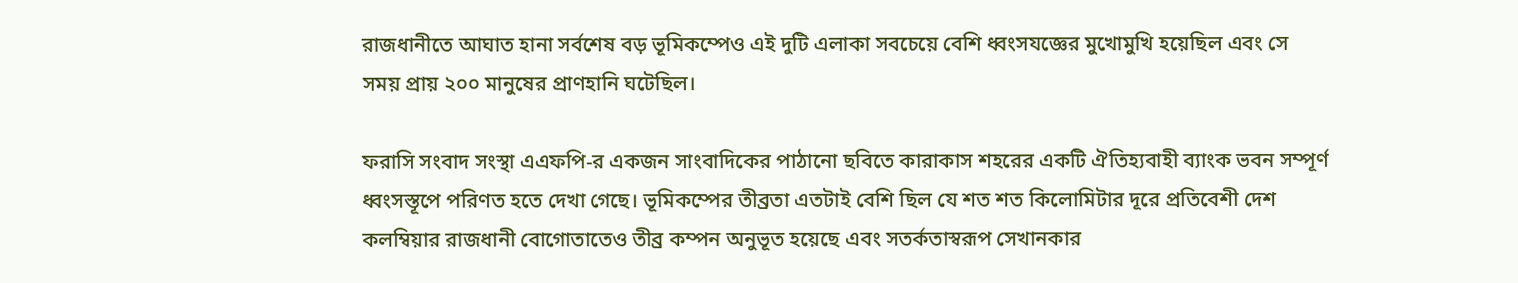রাজধানীতে আঘাত হানা সর্বশেষ বড় ভূমিকম্পেও এই দুটি এলাকা সবচেয়ে বেশি ধ্বংসযজ্ঞের মুখোমুখি হয়েছিল এবং সে সময় প্রায় ২০০ মানুষের প্রাণহানি ঘটেছিল।

ফরাসি সংবাদ সংস্থা এএফপি-র একজন সাংবাদিকের পাঠানো ছবিতে কারাকাস শহরের একটি ঐতিহ্যবাহী ব্যাংক ভবন সম্পূর্ণ ধ্বংসস্তূপে পরিণত হতে দেখা গেছে। ভূমিকম্পের তীব্রতা এতটাই বেশি ছিল যে শত শত কিলোমিটার দূরে প্রতিবেশী দেশ কলম্বিয়ার রাজধানী বোগোতাতেও তীব্র কম্পন অনুভূত হয়েছে এবং সতর্কতাস্বরূপ সেখানকার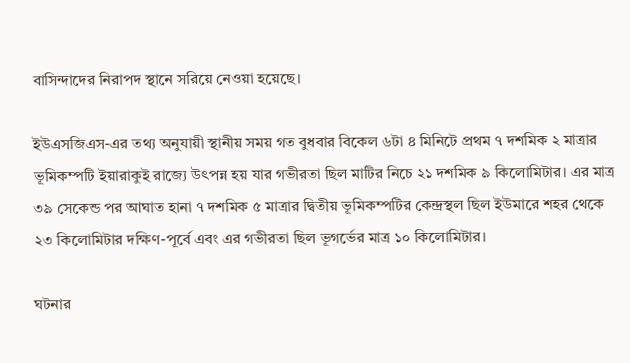বাসিন্দাদের নিরাপদ স্থানে সরিয়ে নেওয়া হয়েছে।

ইউএসজিএস-এর তথ্য অনুযায়ী স্থানীয় সময় গত বুধবার বিকেল ৬টা ৪ মিনিটে প্রথম ৭ দশমিক ২ মাত্রার ভূমিকম্পটি ইয়ারাকুই রাজ্যে উৎপন্ন হয় যার গভীরতা ছিল মাটির নিচে ২১ দশমিক ৯ কিলোমিটার। এর মাত্র ৩৯ সেকেন্ড পর আঘাত হানা ৭ দশমিক ৫ মাত্রার দ্বিতীয় ভূমিকম্পটির কেন্দ্রস্থল ছিল ইউমারে শহর থেকে ২৩ কিলোমিটার দক্ষিণ-পূর্বে এবং এর গভীরতা ছিল ভূগর্ভের মাত্র ১০ কিলোমিটার।

ঘটনার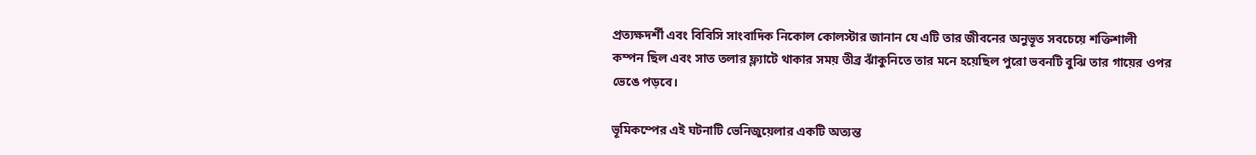প্রত্যক্ষদর্শী এবং বিবিসি সাংবাদিক নিকোল কোলস্টার জানান যে এটি তার জীবনের অনুভূত সবচেয়ে শক্তিশালী কম্পন ছিল এবং সাত তলার ফ্ল্যাটে থাকার সময় তীব্র ঝাঁকুনিতে তার মনে হয়েছিল পুরো ভবনটি বুঝি তার গায়ের ওপর ভেঙে পড়বে।

ভূমিকম্পের এই ঘটনাটি ভেনিজুয়েলার একটি অত্যন্ত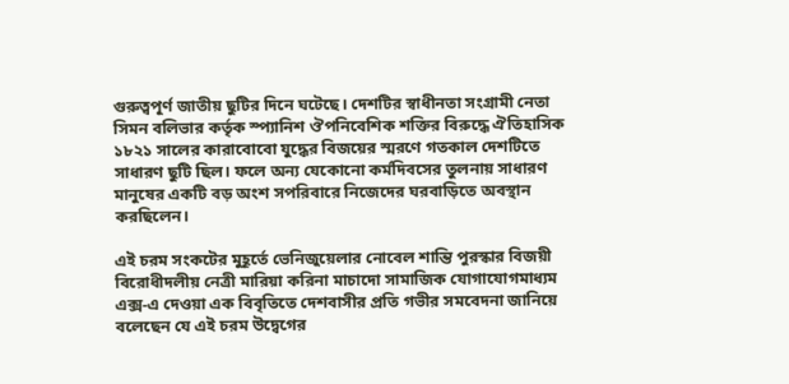গুরুত্বপূর্ণ জাতীয় ছুটির দিনে ঘটেছে। দেশটির স্বাধীনতা সংগ্রামী নেতা সিমন বলিভার কর্তৃক স্প্যানিশ ঔপনিবেশিক শক্তির বিরুদ্ধে ঐতিহাসিক ১৮২১ সালের কারাবোবো যুদ্ধের বিজয়ের স্মরণে গতকাল দেশটিতে সাধারণ ছুটি ছিল। ফলে অন্য যেকোনো কর্মদিবসের তুলনায় সাধারণ মানুষের একটি বড় অংশ সপরিবারে নিজেদের ঘরবাড়িতে অবস্থান করছিলেন।

এই চরম সংকটের মুহূর্তে ভেনিজুয়েলার নোবেল শান্তি পুরস্কার বিজয়ী বিরোধীদলীয় নেত্রী মারিয়া করিনা মাচাদো সামাজিক যোগাযোগমাধ্যম এক্স-এ দেওয়া এক বিবৃতিতে দেশবাসীর প্রতি গভীর সমবেদনা জানিয়ে বলেছেন যে এই চরম উদ্বেগের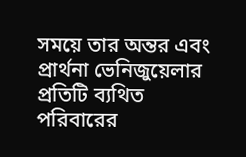সময়ে তার অন্তর এবং প্রার্থনা ভেনিজুয়েলার প্রতিটি ব্যথিত পরিবারের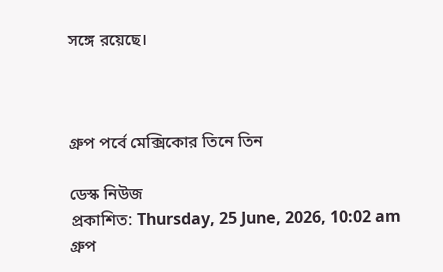সঙ্গে রয়েছে।



গ্রুপ পর্বে মেক্সিকোর তিনে তিন

ডেস্ক নিউজ
প্রকাশিত: Thursday, 25 June, 2026, 10:02 am
গ্রুপ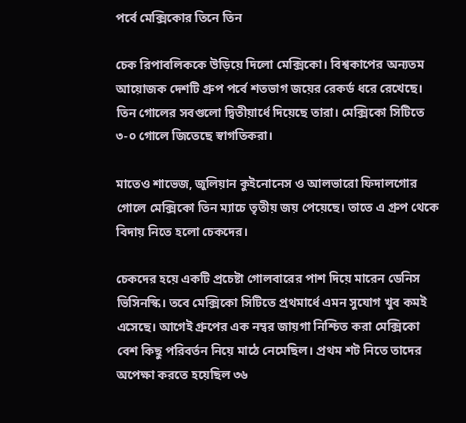পর্বে মেক্সিকোর তিনে তিন

চেক রিপাবলিককে উড়িয়ে দিলো মেক্সিকো। বিশ্বকাপের অন্যতম আয়োজক দেশটি গ্রুপ পর্বে শতভাগ জয়ের রেকর্ড ধরে রেখেছে। তিন গোলের সবগুলো দ্বিতীয়ার্ধে দিয়েছে তারা। মেক্সিকো সিটিতে ৩-০ গোলে জিতেছে স্বাগতিকরা।

মাতেও শাভেজ, জুলিয়ান কুইনোনেস ও আলভারো ফিদালগোর গোলে মেক্সিকো তিন ম্যাচে তৃতীয় জয় পেয়েছে। তাতে এ গ্রুপ থেকে বিদায় নিতে হলো চেকদের।

চেকদের হয়ে একটি প্রচেষ্টা গোলবারের পাশ দিয়ে মারেন ডেনিস ভিসিনস্কি। তবে মেক্সিকো সিটিতে প্রথমার্ধে এমন সুযোগ খুব কমই এসেছে। আগেই গ্রুপের এক নম্বর জায়গা নিশ্চিত করা মেক্সিকো বেশ কিছু পরিবর্তন নিয়ে মাঠে নেমেছিল। প্রথম শট নিতে তাদের অপেক্ষা করতে হয়েছিল ৩৬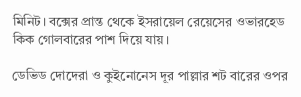মিনিট। বক্সের প্রান্ত থেকে ইসরায়েল রেয়েসের ওভারহেড কিক গোলবারের পাশ দিয়ে যায়।

ডেভিড দোদেরা ও কুইনোনেস দূর পাল্লার শট বারের ওপর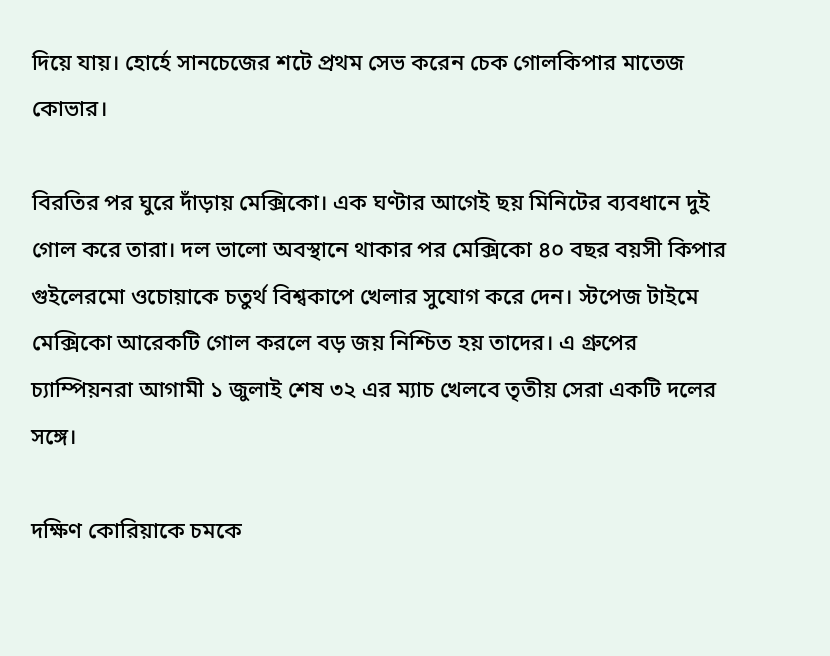দিয়ে যায়। হোর্হে সানচেজের শটে প্রথম সেভ করেন চেক গোলকিপার মাতেজ কোভার।

বিরতির পর ঘুরে দাঁড়ায় মেক্সিকো। এক ঘণ্টার আগেই ছয় মিনিটের ব্যবধানে দুই গোল করে তারা। দল ভালো অবস্থানে থাকার পর মেক্সিকো ৪০ বছর বয়সী কিপার গুইলেরমো ওচোয়াকে চতুর্থ বিশ্বকাপে খেলার সুযোগ করে দেন। স্টপেজ টাইমে মেক্সিকো আরেকটি গোল করলে বড় জয় নিশ্চিত হয় তাদের। এ গ্রুপের চ্যাম্পিয়নরা আগামী ১ জুলাই শেষ ৩২ এর ম্যাচ খেলবে তৃতীয় সেরা একটি দলের সঙ্গে।

দক্ষিণ কোরিয়াকে চমকে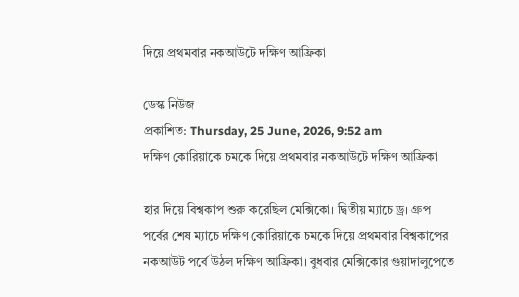দিয়ে প্রথমবার নকআউটে দক্ষিণ আফ্রিকা

ডেস্ক নিউজ
প্রকাশিত: Thursday, 25 June, 2026, 9:52 am
দক্ষিণ কোরিয়াকে চমকে দিয়ে প্রথমবার নকআউটে দক্ষিণ আফ্রিকা

হার দিয়ে বিশ্বকাপ শুরু করেছিল মেক্সিকো। দ্বিতীয় ম্যাচে ড্র। গ্রুপ পর্বের শেষ ম্যাচে দক্ষিণ কোরিয়াকে চমকে দিয়ে প্রথমবার বিশ্বকাপের নকআউট পর্বে উঠল দক্ষিণ আফ্রিকা। বুধবার মেক্সিকোর গুয়াদালুপেতে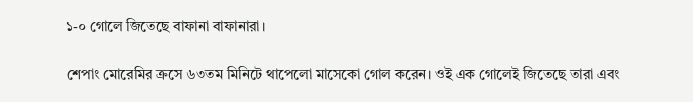১-০ গোলে জিতেছে বাফানা বাফানারা।

শেপাং মোরেমির ক্রসে ৬৩তম মিনিটে থাপেলো মাসেকো গোল করেন। ওই এক গোলেই জিতেছে তারা এবং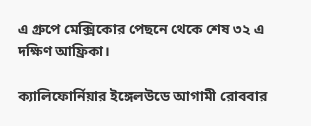এ গ্রুপে মেক্সিকোর পেছনে থেকে শেষ ৩২ এ দক্ষিণ আফ্রিকা।

ক্যালিফোর্নিয়ার ইঙ্গেলউডে আগামী রোববার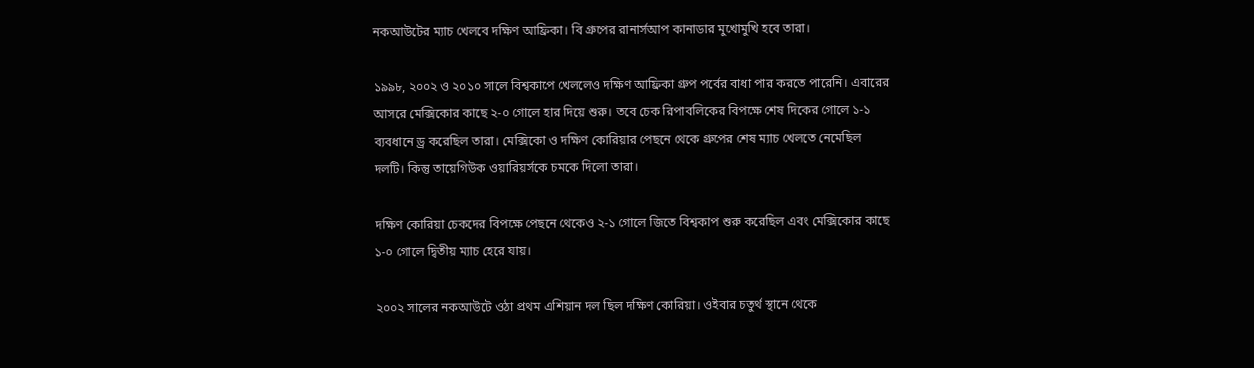নকআউটের ম্যাচ খেলবে দক্ষিণ আফ্রিকা। বি গ্রুপের রানার্সআপ কানাডার মুখোমুখি হবে তারা।

১৯৯৮, ২০০২ ও ২০১০ সালে বিশ্বকাপে খেললেও দক্ষিণ আফ্রিকা গ্রুপ পর্বের বাধা পার করতে পারেনি। এবারের আসরে মেক্সিকোর কাছে ২-০ গোলে হার দিয়ে শুরু। তবে চেক রিপাবলিকের বিপক্ষে শেষ দিকের গোলে ১-১ ব্যবধানে ড্র করেছিল তারা। মেক্সিকো ও দক্ষিণ কোরিয়ার পেছনে থেকে গ্রুপের শেষ ম্যাচ খেলতে নেমেছিল দলটি। কিন্তু তায়েগিউক ওয়ারিয়র্সকে চমকে দিলো তারা।

দক্ষিণ কোরিয়া চেকদের বিপক্ষে পেছনে থেকেও ২-১ গোলে জিতে বিশ্বকাপ শুরু করেছিল এবং মেক্সিকোর কাছে ১-০ গোলে দ্বিতীয় ম্যাচ হেরে যায়।

২০০২ সালের নকআউটে ওঠা প্রথম এশিয়ান দল ছিল দক্ষিণ কোরিয়া। ওইবার চতুর্থ স্থানে থেকে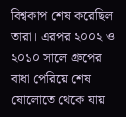বিশ্বকাপ শেষ করেছিল তারা। এরপর ২০০২ ও ২০১০ সালে গ্রুপের বাধা পেরিয়ে শেষ ষোলোতে থেকে যায়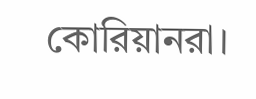কোরিয়ানরা।